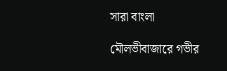সারা বাংলা

মৌলভীবাজারে গভীর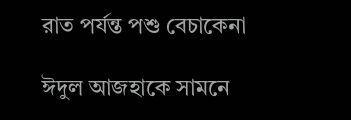রাত পর্যন্ত পশু বেচাকেনা

ঈদুল আজহাকে সামনে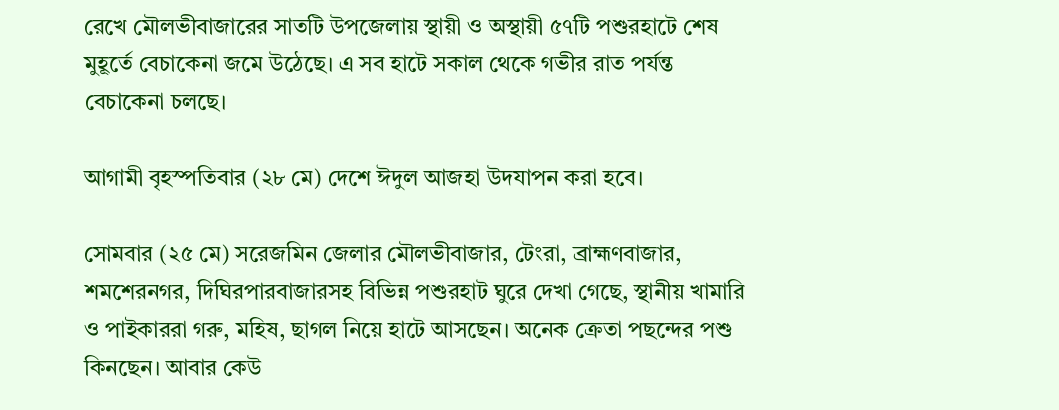রেখে মৌলভীবাজারের সাতটি উপজেলায় স্থায়ী ও অস্থায়ী ৫৭টি পশুরহাটে শেষ মুহূর্তে বেচাকেনা জমে উঠেছে। এ সব হাটে সকাল থেকে গভীর রাত পর্যন্ত বেচাকেনা চলছে।

আগামী বৃহস্পতিবার (২৮ মে) দেশে ঈদুল আজহা উদযাপন করা হবে।

সোমবার (২৫ মে) সরেজমিন জেলার মৌলভীবাজার, টেংরা, ব্রাহ্মণবাজার, শমশেরনগর, দিঘিরপারবাজারসহ বিভিন্ন পশুরহাট ঘুরে দেখা গেছে, স্থানীয় খামারি ও পাইকাররা গরু, মহিষ, ছাগল নিয়ে হাটে আসছেন। অনেক ক্রেতা পছন্দের পশু কিনছেন। আবার কেউ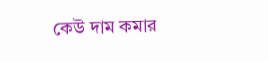কেউ দাম কমার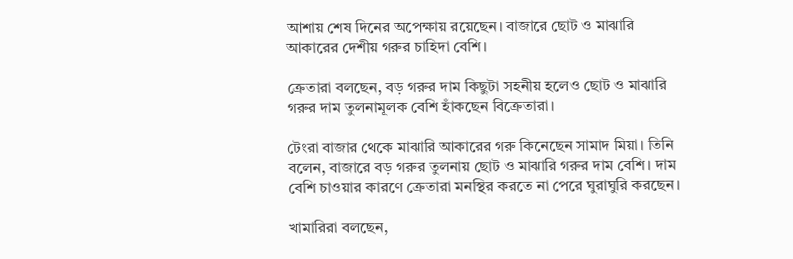আশায় শেষ দিনের অপেক্ষায় রয়েছেন। বাজারে ছোট ও মাঝারি আকারের দেশীয় গরুর চাহিদা বেশি।

ক্রেতারা বলছেন, বড় গরুর দাম কিছুটা সহনীয় হলেও ছোট ও মাঝারি গরুর দাম তুলনামূলক বেশি হাঁকছেন বিক্রেতারা।

টেংরা বাজার থেকে মাঝারি আকারের গরু কিনেছেন সামাদ মিয়া। তিনি বলেন, বাজারে বড় গরুর তুলনায় ছোট ও মাঝারি গরুর দাম বেশি। দাম বেশি চাওয়ার কারণে ক্রেতারা মনস্থির করতে না পেরে ঘুরাঘুরি করছেন।

খামারিরা বলছেন,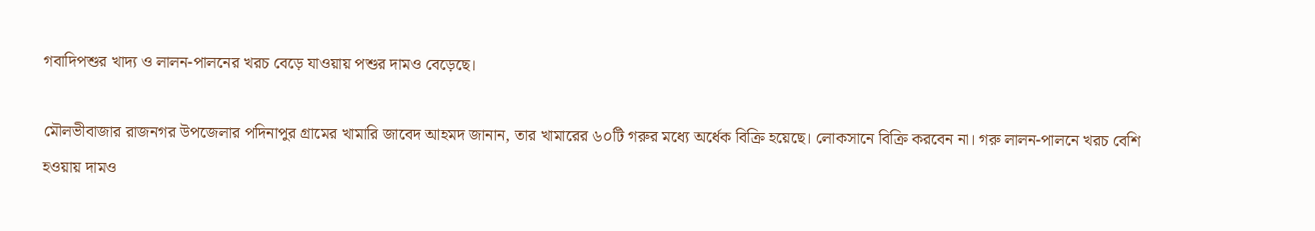গবাদিপশুর খাদ্য ও লালন-পালনের খরচ বেড়ে যাওয়ায় পশুর দামও বেড়েছে।

মৌলভীবাজার রাজনগর উপজেলার পদিনাপুর গ্রামের খামারি জাবেদ আহমদ জানান, তার খামারের ৬০টি গরুর মধ্যে অর্ধেক বিক্রি হয়েছে। লোকসানে বিক্রি করবেন না। গরু লালন-পালনে খরচ বেশি হওয়ায় দামও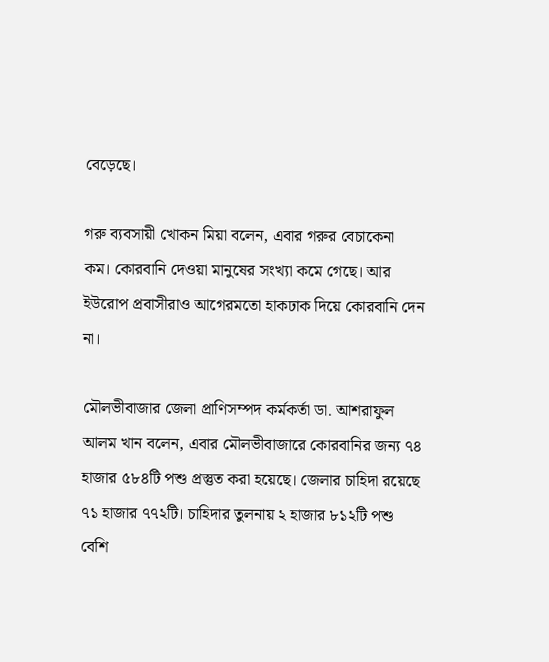বেড়েছে।

গরু ব্যবসায়ী খোকন মিয়া বলেন, এবার গরুর বেচাকেনা কম। কোরবানি দেওয়া মানুষের সংখ্যা কমে গেছে। আর ইউরোপ প্রবাসীরাও আগেরমতো হাকঢাক দিয়ে কোরবানি দেন না।

মৌলভীবাজার জেলা প্রাণিসম্পদ কর্মকর্তা ডা. আশরাফুল আলম খান বলেন, এবার মৌলভীবাজারে কোরবানির জন্য ৭৪ হাজার ৫৮৪টি পশু প্রস্তুত করা হয়েছে। জেলার চাহিদা রয়েছে ৭১ হাজার ৭৭২টি। চাহিদার তুলনায় ২ হাজার ৮১২টি পশু বেশি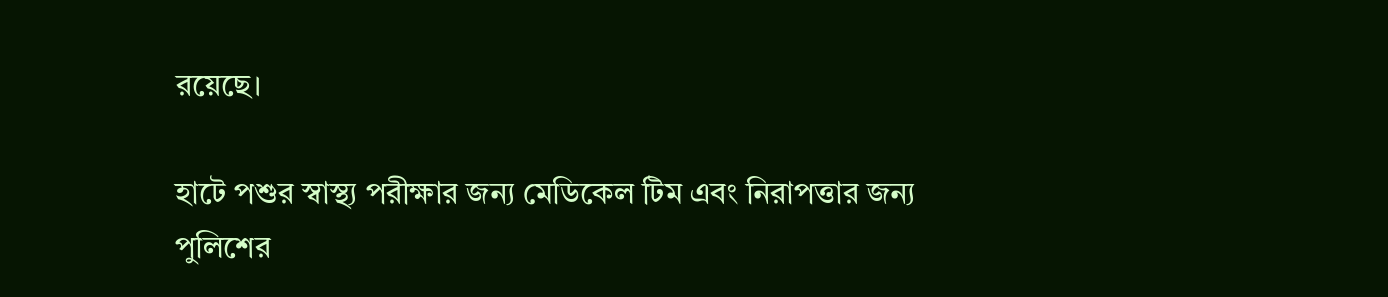রয়েছে।

হাটে পশুর স্বাস্থ্য পরীক্ষার জন্য মেডিকেল টিম এবং নিরাপত্তার জন্য পুলিশের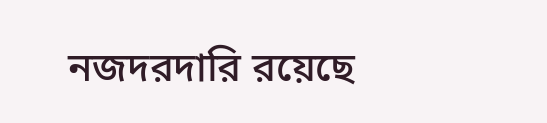নজদরদারি রয়েছে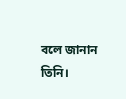বলে জানান তিনি।